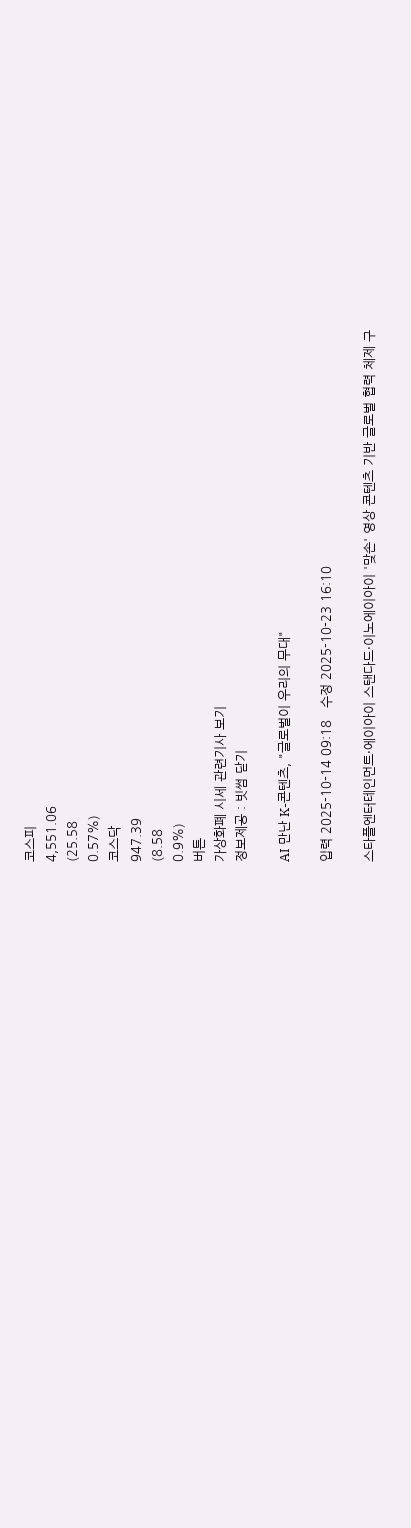코스피
4,551.06
(25.58
0.57%)
코스닥
947.39
(8.58
0.9%)
버튼
가상화폐 시세 관련기사 보기
정보제공 : 빗썸 닫기

AI 만난 K-콘텐츠, "글로벌이 우리의 무대"

입력 2025-10-14 09:18   수정 2025-10-23 16:10

스타플엔터테인먼트·에이아이 스탠다드·이노에이아이 '맞손' 영상 콘텐츠 기반 글로벌 협력 체제 구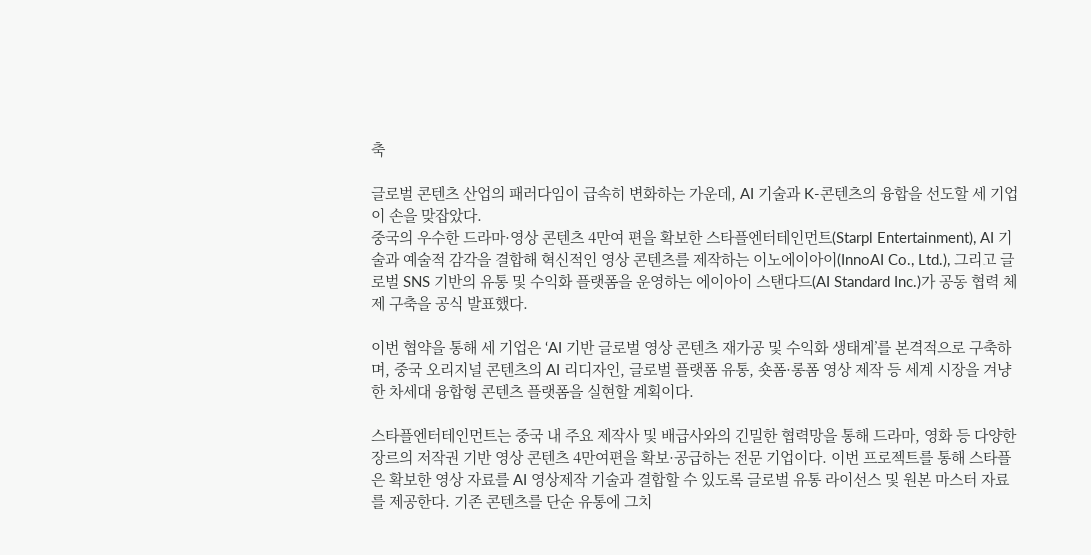축

글로벌 콘텐츠 산업의 패러다임이 급속히 변화하는 가운데, AI 기술과 K-콘텐츠의 융합을 선도할 세 기업이 손을 맞잡았다.
중국의 우수한 드라마·영상 콘텐츠 4만여 편을 확보한 스타플엔터테인먼트(Starpl Entertainment), AI 기술과 예술적 감각을 결합해 혁신적인 영상 콘텐츠를 제작하는 이노에이아이(InnoAI Co., Ltd.), 그리고 글로벌 SNS 기반의 유통 및 수익화 플랫폼을 운영하는 에이아이 스탠다드(AI Standard Inc.)가 공동 협력 체제 구축을 공식 발표했다.

이번 협약을 통해 세 기업은 ‘AI 기반 글로벌 영상 콘텐츠 재가공 및 수익화 생태계’를 본격적으로 구축하며, 중국 오리지널 콘텐츠의 AI 리디자인, 글로벌 플랫폼 유통, 숏폼·롱폼 영상 제작 등 세계 시장을 겨냥한 차세대 융합형 콘텐츠 플랫폼을 실현할 계획이다.

스타플엔터테인먼트는 중국 내 주요 제작사 및 배급사와의 긴밀한 협력망을 통해 드라마, 영화 등 다양한 장르의 저작권 기반 영상 콘텐츠 4만여편을 확보·공급하는 전문 기업이다. 이번 프로젝트를 통해 스타플은 확보한 영상 자료를 AI 영상제작 기술과 결합할 수 있도록 글로벌 유통 라이선스 및 원본 마스터 자료를 제공한다. 기존 콘텐츠를 단순 유통에 그치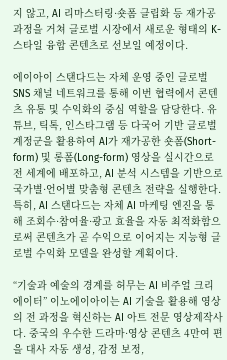지 않고, AI 리마스터링·숏폼 클립화 등 재가공 과정을 거쳐 글로벌 시장에서 새로운 형태의 K-스타일 융합 콘텐츠로 선보일 예정이다.

에이아이 스탠다드는 자체 운영 중인 글로벌 SNS 채널 네트워크를 통해 이번 협력에서 콘텐츠 유통 및 수익화의 중심 역할을 담당한다. 유튜브, 틱톡, 인스타그램 등 다국어 기반 글로벌 계정군을 활용하여 AI가 재가공한 숏폼(Short-form) 및 롱폼(Long-form) 영상을 실시간으로 전 세계에 배포하고, AI 분석 시스템을 기반으로 국가별·언어별 맞춤형 콘텐츠 전략을 실행한다. 특히, AI 스탠다드는 자체 AI 마케팅 엔진을 통해 조회수·참여율·광고 효율을 자동 최적화함으로써 콘텐츠가 곧 수익으로 이어지는 지능형 글로벌 수익화 모델을 완성할 계획이다.

“기술과 예술의 경계를 허무는 AI 비주얼 크리에이터” 이노에이아이는 AI 기술을 활용해 영상의 전 과정을 혁신하는 AI 아트 전문 영상제작사다. 중국의 우수한 드라마·영상 콘텐츠 4만여 편을 대사 자동 생성, 감정 보정,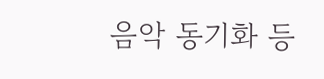음악 동기화 등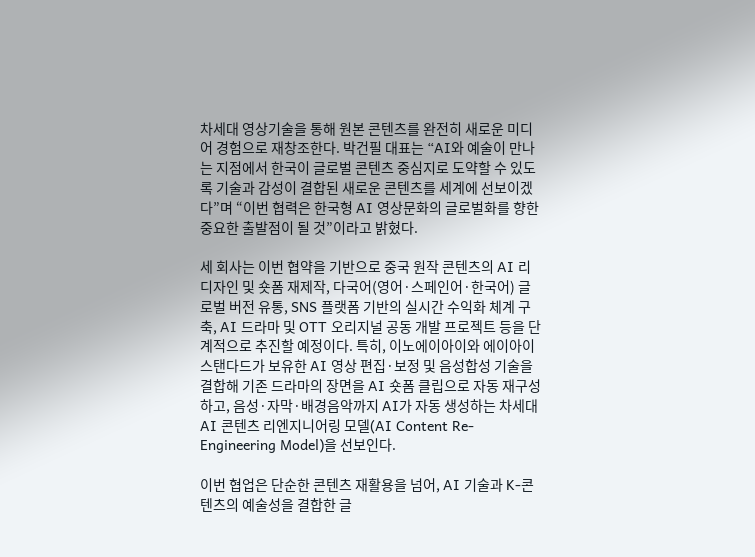차세대 영상기술을 통해 원본 콘텐츠를 완전히 새로운 미디어 경험으로 재창조한다. 박건필 대표는 “AI와 예술이 만나는 지점에서 한국이 글로벌 콘텐츠 중심지로 도약할 수 있도록 기술과 감성이 결합된 새로운 콘텐츠를 세계에 선보이겠다”며 “이번 협력은 한국형 AI 영상문화의 글로벌화를 향한 중요한 출발점이 될 것”이라고 밝혔다.

세 회사는 이번 협약을 기반으로 중국 원작 콘텐츠의 AI 리디자인 및 숏폼 재제작, 다국어(영어·스페인어·한국어) 글로벌 버전 유통, SNS 플랫폼 기반의 실시간 수익화 체계 구축, AI 드라마 및 OTT 오리지널 공동 개발 프로젝트 등을 단계적으로 추진할 예정이다. 특히, 이노에이아이와 에이아이 스탠다드가 보유한 AI 영상 편집·보정 및 음성합성 기술을 결합해 기존 드라마의 장면을 AI 숏폼 클립으로 자동 재구성하고, 음성·자막·배경음악까지 AI가 자동 생성하는 차세대 AI 콘텐츠 리엔지니어링 모델(AI Content Re-Engineering Model)을 선보인다.

이번 협업은 단순한 콘텐츠 재활용을 넘어, AI 기술과 K-콘텐츠의 예술성을 결합한 글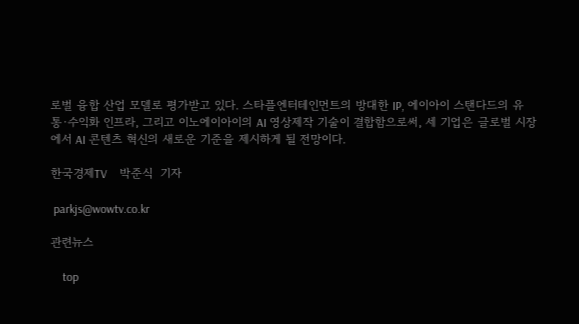로벌 융합 산업 모델로 평가받고 있다. 스타플엔터테인먼트의 방대한 IP, 에이아이 스탠다드의 유통·수익화 인프라, 그리고 이노에이아이의 AI 영상제작 기술이 결합함으로써, 세 기업은 글로벌 시장에서 AI 콘텐츠 혁신의 새로운 기준을 제시하게 될 전망이다.

한국경제TV    박준식  기자

 parkjs@wowtv.co.kr

관련뉴스

    top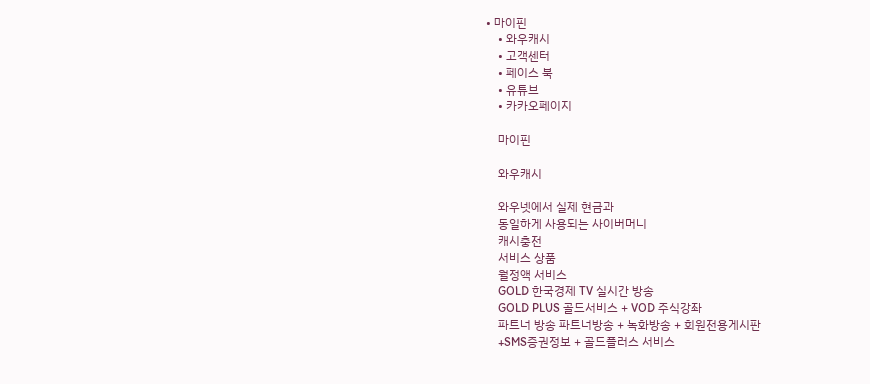• 마이핀
    • 와우캐시
    • 고객센터
    • 페이스 북
    • 유튜브
    • 카카오페이지

    마이핀

    와우캐시

    와우넷에서 실제 현금과
    동일하게 사용되는 사이버머니
    캐시충전
    서비스 상품
    월정액 서비스
    GOLD 한국경제 TV 실시간 방송
    GOLD PLUS 골드서비스 + VOD 주식강좌
    파트너 방송 파트너방송 + 녹화방송 + 회원전용게시판
    +SMS증권정보 + 골드플러스 서비스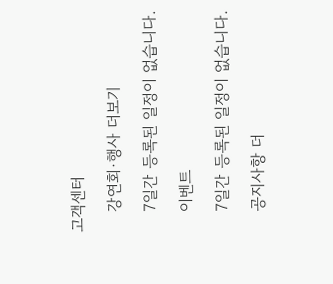고객센터

    강연회·행사 더보기

    7일간 등록된 일정이 없습니다.

    이벤트

    7일간 등록된 일정이 없습니다.

    공지사항 더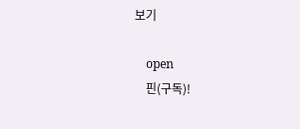보기

    open
    핀(구독)!